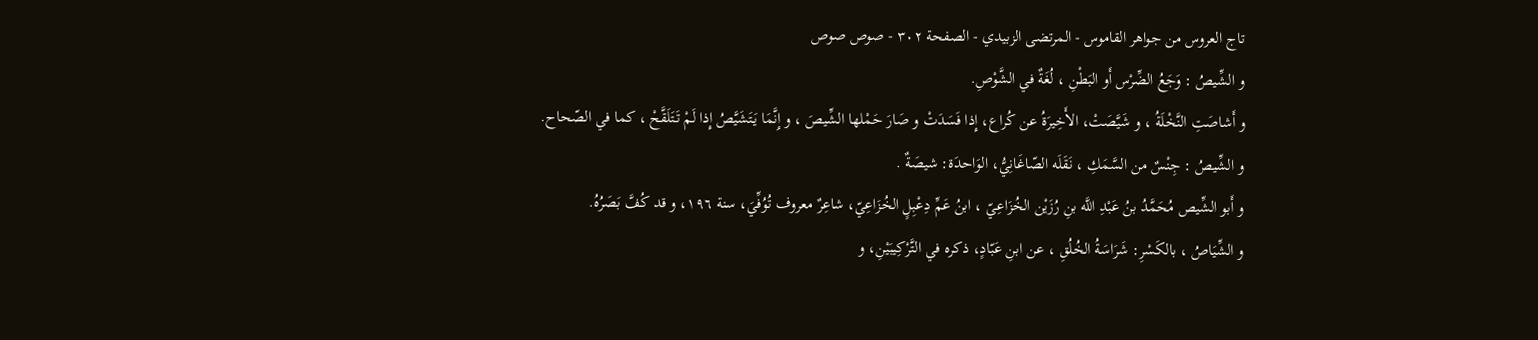تاج العروس من جواهر القاموس - المرتضى الزبيدي - الصفحة ٣٠٢ - صوص صوص
و الشِّيصُ : وَجَعُ الضِّرْس أَو البَطْنِ ، لُغَةٌ في الشَّوْصِ.
و أَشاصَتِ النَّخْلَةُ ، و شَيَّصَتْ، الأَخِيرَةُ عن كُراع، إِذا فَسَدَتْ و صَارَ حَمْلها الشِّيصَ ، و إِنَّمَا يَتَشَيَّصُ إِذا لَمْ تَتَلَقَّحْ ، كما في الصّحاح.
و الشِّيصُ : جِنْسٌ من السَّمَكِ ، نَقَلَه الصّاغَانِيُّ، الوَاحدَة: شيصَةٌ .
و أَبو الشِّيص مُحَمَّدُ بنُ عَبْدِ اللَّه بنِ رُزَيْن الخُزَاعِيّ ، ابنُ عَمِّ دِعْبِلٍ الخُزَاعِيّ، شاعِرٌ معروف تُوُفِّيَ، سنة ١٩٦، و قد كُفَّ بَصَرُهُ.
و الشِّيَاصُ ، بالكَسْرِ: شَرَاسَةُ الخُلُقِ ، عن ابنِ عَبّادٍ، ذكره في التَّرْكِيبَيْنِ، و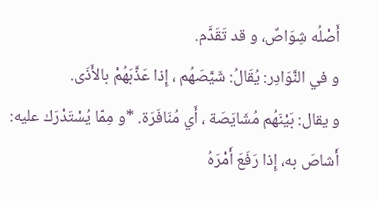أَصْلُه شِوَاصٌ، و قد تَقَدَّم.
و في النَّوَادِر: يُقَالُ: شَيَّصَهُم ، إِذا عَذَّبَهُمْ بالأَذَى.
و يقال: بَيْنَهُم مُشَايَصَة ، أَي مُنَافَرَة. *و مِمّا يُسْتَدْرَك عليه:
أَشاصَ به، إِذا رَفَعَ أَمْرَهُ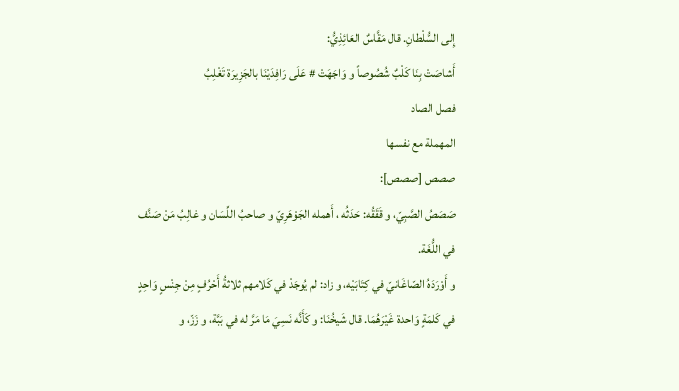إِلى السُّلْطانِ. قال مَقَّاسٌ العَائِذِيُّ:
أَشاصَتْ بِنَا كَلْبٌ شُصُوصاً و وَاجَهَتْ # عَلَى رَافِدَيْنَا بالجَزِيرَة تَغْلِبُ
فصل الصاد
المهملة مع نفسها
صصص [صصص]:
صَصَصُ الصَّبِيّ، و قَقَقُه: حَدَثُه ، أَهمله الجَوْهَرِيّ و صاحبُ اللِّسَان و غالِبُ مَنْ صَنَّف في اللُّغَة.
و أَوْرَدَهُ الصّاغَانيّ في كِتَابَيْه، و زاد: لم يُوجَدْ في كَلامهم ثلاثةُ أَحْرُفٍ مِنْ جِنْسٍ وَاحِدٍ في كَلمَةٍ وَاحدة غَيْرَهُمَا. قال شَيخُنَا: و كَأَنَّه نَسِيَ مَا مَرَّ له في بَبَّة، و زَزّ، و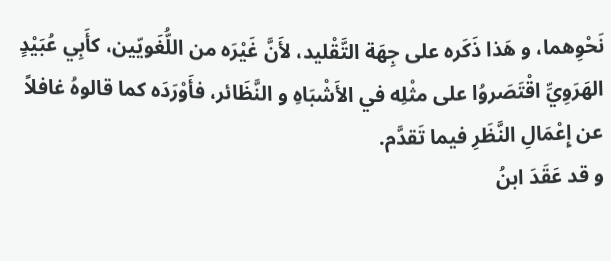نَحْوِهما، و هَذا ذَكَره على جِهَة التَّقْليد، لأَنَّ غَيْرَه من اللُّغَويّين، كأَبِي عُبَيْدٍ الهَرَوِيِّ اقْتَصَروُا على مثْلِه في الأَشْبَاهِ و النَّظَائر، فأَوْرَدَه كما قالوهُ غافلاً عن إِعْمَالِ النَّظَرِ فيما تَقدَّم.
و قد عَقَدَ ابنُ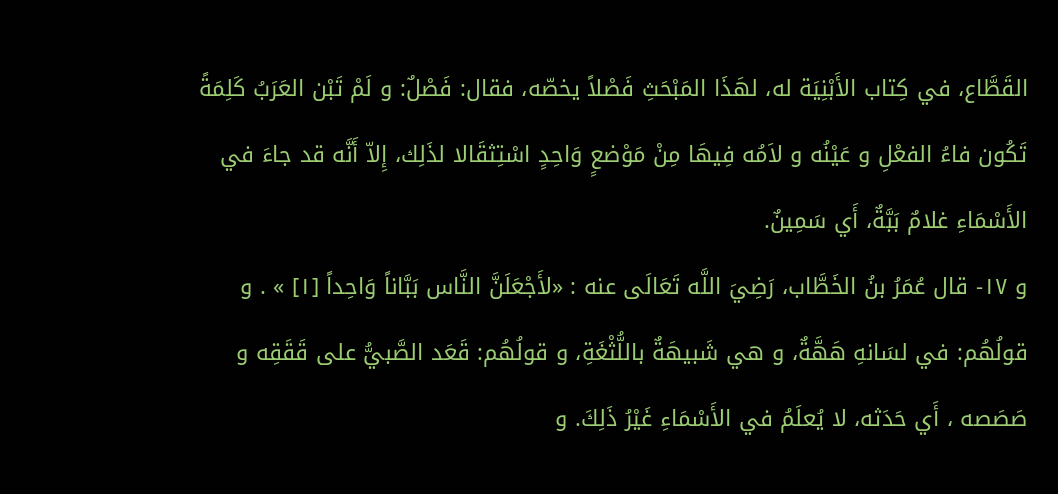القَطَّاع، في كِتاب الأَبْنِيَة له، لهَذَا المَبْحَثِ فَصْلاً يخصّه، فقال: فَصْلٌ: و لَمْ تَبْن العَرَبُ كَلِمَةً تَكُون فاءُ الفعْلِ و عَيْنُه و لاَمُه فِيهَا مِنْ مَوْضعٍ وَاحِدٍ اسْتِثقَالا لذَلِك، إِلاّ أَنَّه قد جاءَ في الأَسْمَاءِ غلامٌ بَبَّةٌ، أَي سَمِينٌ.
و ١٧- قال عُمَرُ بنُ الخَطَّاب، رَضِيَ اللَّه تَعَالَى عنه : «لأَجْعَلَنَّ النَّاس بَبَّاناً وَاحِداً [١] » . و قولُهُم: في لسَانهِ هَهَّةٌ، و هي شَبيهَةٌ باللُّثْغَةِ، و قولُهُم: قَعَد الصَّبيُّ على قَقَقِه و صَصَصه ، أَي حَدَثه، لا يُعلَمُ في الأَسْمَاءِ غَيْرُ ذَلِكَ. و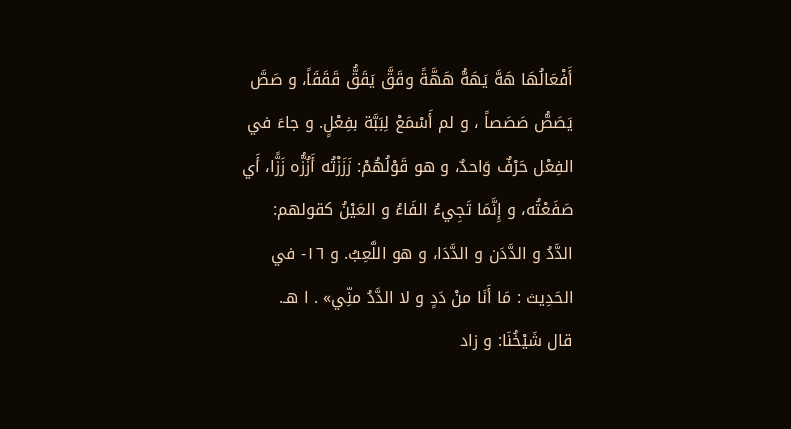أَفْعَالُهَا هَهَّ يَهَهُّ هَهَّةً وقَقَّ يَقَقُّ قَقَقَاً، و صَصَّ يَصَصُّ صَصَصاً ، و لم أَسْمَعْ لِبَبَّة بفِعْلٍ. و جاءَ في الفِعْل حَرْفٌ وَاحدٌ، و هو قَوْلُهُمْ: زَزَزْتُه أَزُزُّه زَزًّا، أَي صَفَعْتُه، و إِنَّمَا تَجِيءُ الفَاءُ و العَيْنُ كقولهم:
الدَّدُ و الدَّدَن و الدَّدَا، و هو اللَّعِبُ. و ١٦- في الحَدِيث : مَا أَنَا منْ دَدٍ و لا الدَّدُ منِّي» . ا هـ.
قال شَيْخُنَا: و زاد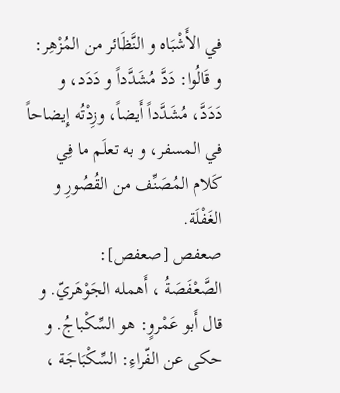في الأَشْبَاه و النَّظَائر من المُزْهِر:
و قَالُوا: دَدَّ مُشَدَّداً و دَدَد، و دَدَدَّ، مُشَدَّداً أَيضاً، وزِدْتُه إِيضاحاً في المسفر، و به تعلَم ما فِي كَلام المُصَنِّف من القُصُورِ و الغَفْلَة.
صعفص [صعفص]:
الصَّعْفَصَةُ ، أَهمله الجَوْهَريّ. و قال أَبو عَمْروٍ: هو السِّكْباجُ. و حكى عن الفّراءِ: السِّكْبَاجَة ،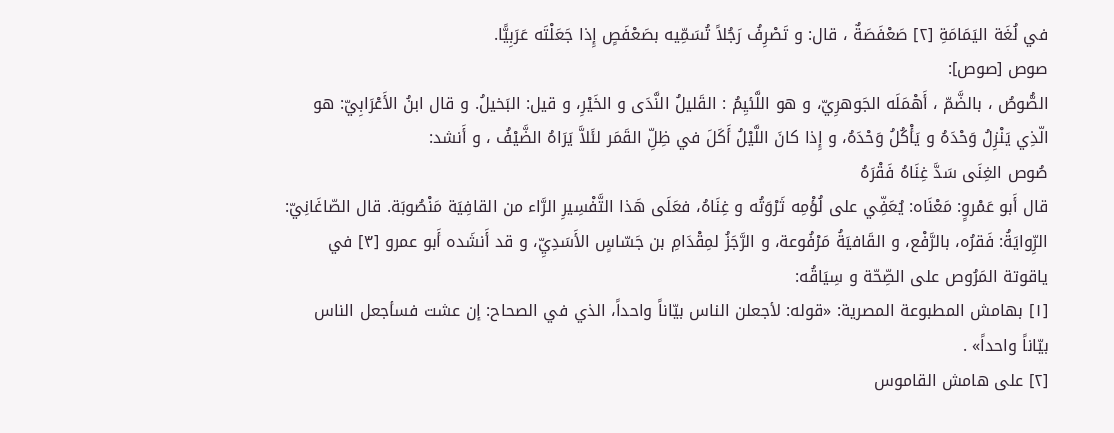في لُغَة اليَمَامَةِ [٢] صَعْفَصَةٌ ، قال: و تَصْرِفُ رَجُلاً تُسَمِّيه بصَعْفَصٍ إِذا جَعَلْتَه عَرَبِيًّا.
صوص [صوص]:
الصُّوصُ ، بالضَّمّ ، أَهْمَلَه الجَوهرِيّ، و هو اللَّئيِمُ : القَليلُ النَّدَى و الخَيْرِ، و قيل: البَخيلُ. و قال ابنُ الأَعْرَابِيّ: هو الّذِي يَنْزِلُ وَحْدَهُ و يَأْكُلُ وَحْدَهُ، و إِذا كانَ اللَّيْلُ أَكَلَ في ظِلِّ القَمَر لئَلاَّ يَرَاهُ الضَّيْفُ ، و أَنشد:
صُوص الغِنَى سَدَّ غِنَاهُ فَقْرَهُ
قال أَبو عَمْروٍ: مَعْنَاه: يُعَفِّي على لُؤْمِه ثَرْوَتُه و غِنَاهُ، فعَلَى هَذا التَّفْسِيرِ الرَّاء من القافِيَة مَنْصُوبَة. قال الصّاغَانِيّ:
الرِّوايَةُ: فَقرُه، بالرَّفْع، و القَافيَةُ مَرْفُوعة، و الرَّجَزُ لمِقْدَامِ بن جَسّاسٍ الأَسَدِيِّ، و قد أَنشَده أَبو عمرو [٣] في ياقوتة المَرُوص على الصِّحّة و سِيَاقُه:
[١] بهامش المطبوعة المصرية: «قوله: لأجعلن الناس بيّاناً واحداً، الذي في الصحاح: إن عشت فسأجعل الناس بيّاناً واحداً» .
[٢] على هامش القاموس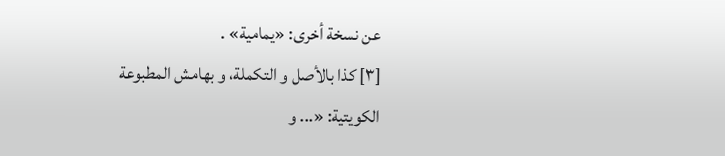عن نسخة أخرى: «يمامية» .
[٣] كذا بالأصل و التكملة، و بهامش المطبوعة الكويتية: «... و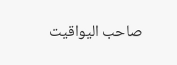صاحب اليواقيت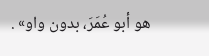هو أبو عُمَرَ، بدون واو» .